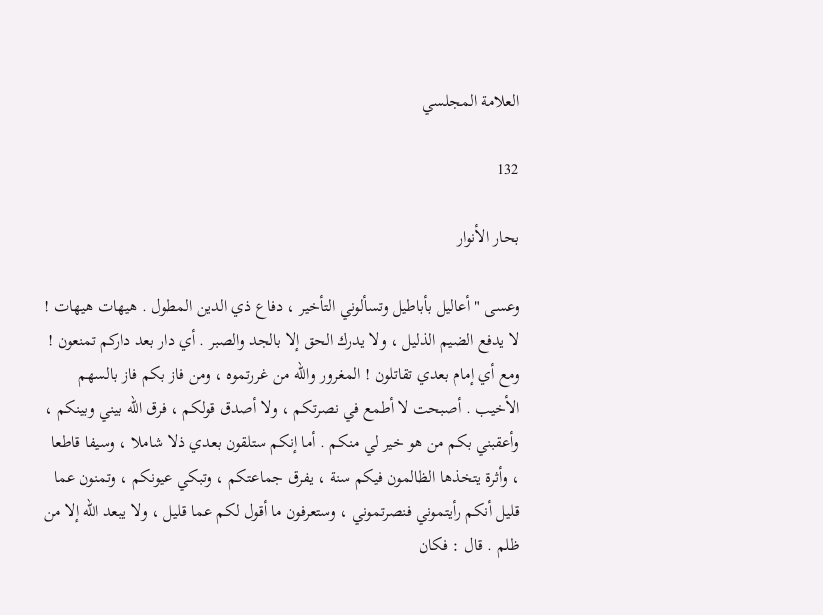العلامة المجلسي

132

بحار الأنوار

وعسى " أعاليل بأباطيل وتسألوني التأخير ، دفاع ذي الدين المطول . هيهات هيهات ! لا يدفع الضيم الذليل ، ولا يدرك الحق إلا بالجد والصبر . أي دار بعد داركم تمنعون ! ومع أي إمام بعدي تقاتلون ! المغرور والله من غررتموه ، ومن فاز بكم فاز بالسهم الأخيب . أصبحت لا أطمع في نصرتكم ، ولا أصدق قولكم ، فرق الله بيني وبينكم ، وأعقبني بكم من هو خير لي منكم . أما إنكم ستلقون بعدي ذلا شاملا ، وسيفا قاطعا ، وأثرة يتخذها الظالمون فيكم سنة ، يفرق جماعتكم ، وتبكي عيونكم ، وتمنون عما قليل أنكم رأيتموني فنصرتموني ، وستعرفون ما أقول لكم عما قليل ، ولا يبعد الله إلا من ظلم . قال : فكان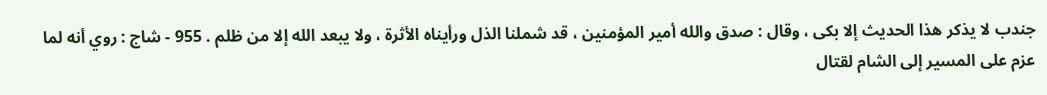جندب لا يذكر هذا الحديث إلا بكى ، وقال : صدق والله أمير المؤمنين ، قد شملنا الذل ورأيناه الأثرة ، ولا يبعد الله إلا من ظلم . 955 - شاج : روي أنه لما عزم على المسير إلى الشام لقتال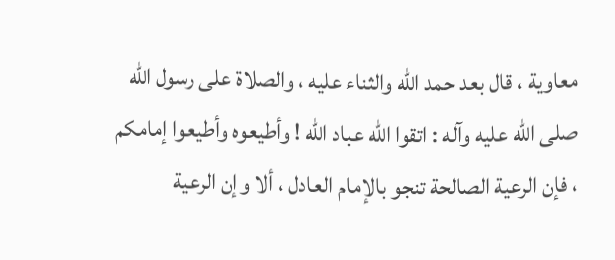معاوية ، قال بعد حمد الله والثناء عليه ، والصلاة على رسول الله صلى الله عليه وآله : اتقوا الله عباد الله ! وأطيعوه وأطيعوا إمامكم ، فإن الرعية الصالحة تنجو بالإمام العادل ، ألا وإن الرعية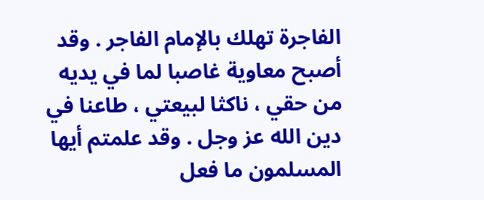الفاجرة تهلك بالإمام الفاجر . وقد أصبح معاوية غاصبا لما في يديه من حقي ، ناكثا لبيعتي ، طاعنا في دين الله عز وجل . وقد علمتم أيها المسلمون ما فعل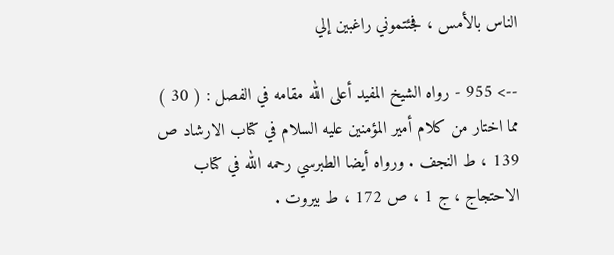الناس بالأمس ، فجئتموني راغبين إلي

--> 955 - رواه الشيخ المفيد أعلى الله مقامه في الفصل : ( 30 ) مما اختار من كلام أمير المؤمنين عليه السلام في كتاب الارشاد ص 139 ، ط النجف . ورواه أيضا الطبرسي رحمه الله في كتاب الاحتجاج ، ج 1 ، ص 172 ، ط بيروت .